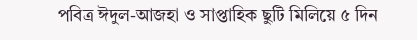পবিত্র ঈদুল-আজহা ও সাপ্তাহিক ছুটি মিলিয়ে ৫ দিন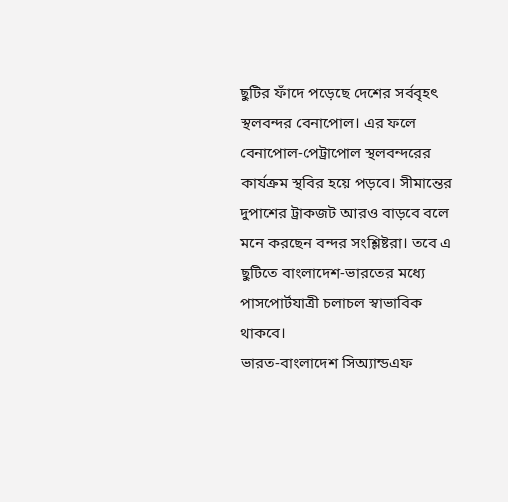ছুটির ফাঁদে পড়েছে দেশের সর্ববৃহৎ স্থলবন্দর বেনাপোল। এর ফলে বেনাপোল-পেট্রাপোল স্থলবন্দরের কার্যক্রম স্থবির হয়ে পড়বে। সীমান্তের দুপাশের ট্রাকজট আরও বাড়বে বলে মনে করছেন বন্দর সংশ্লিষ্টরা। তবে এ ছুটিতে বাংলাদেশ-ভারতের মধ্যে পাসপোর্টযাত্রী চলাচল স্বাভাবিক থাকবে।
ভারত-বাংলাদেশ সিঅ্যান্ডএফ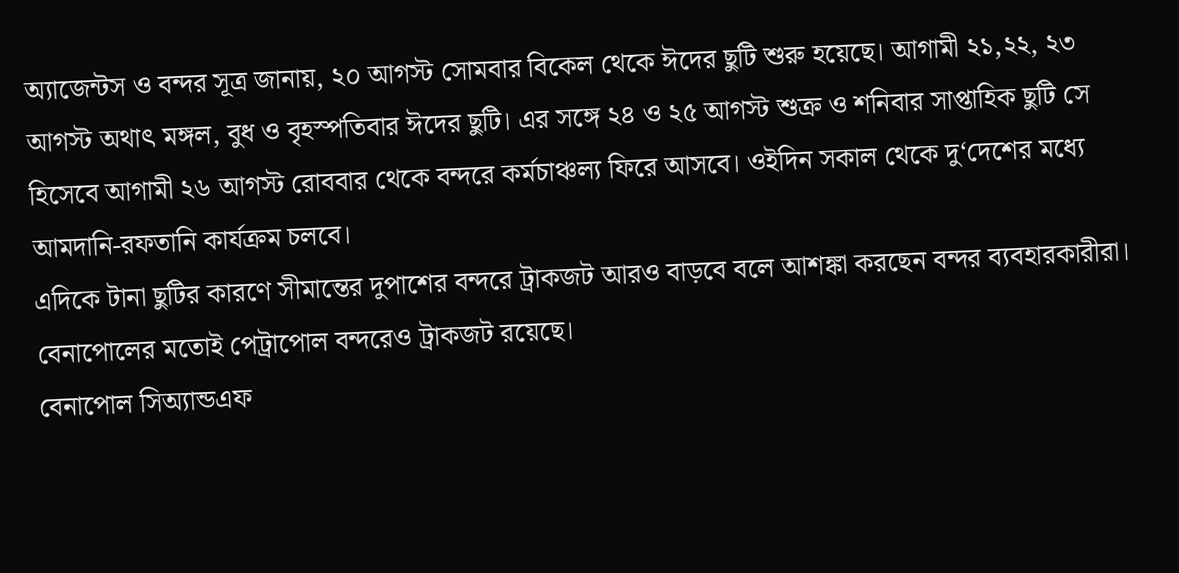অ্যাজেন্টস ও বন্দর সূত্র জানায়, ২০ আগস্ট সোমবার বিকেল থেকে ঈদের ছুটি শুরু হয়েছে। আগামী ২১,২২, ২৩ আগস্ট অথাৎ মঙ্গল, বুধ ও বৃহস্পতিবার ঈদের ছুটি। এর সঙ্গে ২৪ ও ২৫ আগস্ট শুক্র ও শনিবার সাপ্তাহিক ছুটি সে হিসেবে আগামী ২৬ আগস্ট রোববার থেকে বন্দরে কর্মচাঞ্চল্য ফিরে আসবে। ওইদিন সকাল থেকে দু‘দেশের মধ্যে আমদানি-রফতানি কার্যক্রম চলবে।
এদিকে টানা ছুটির কারণে সীমান্তের দুপাশের বন্দরে ট্রাকজট আরও বাড়বে বলে আশঙ্কা করছেন বন্দর ব্যবহারকারীরা। বেনাপোলের মতোই পেট্রাপোল বন্দরেও ট্রাকজট রয়েছে।
বেনাপোল সিঅ্যান্ডএফ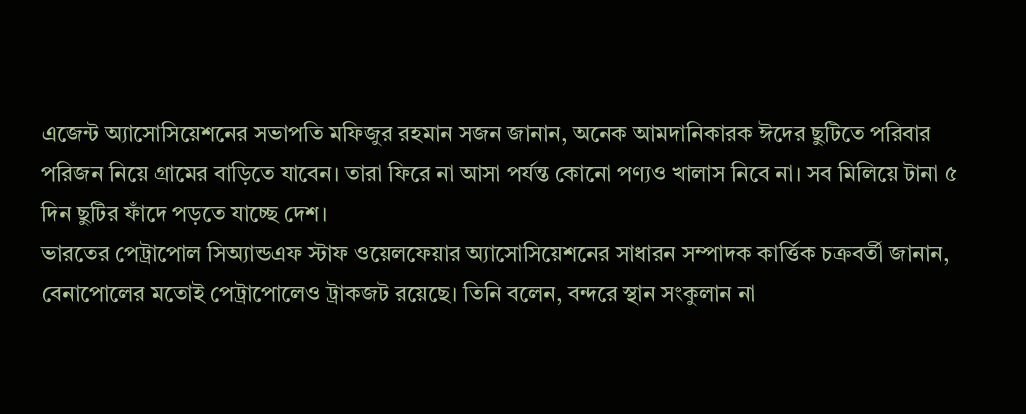এজেন্ট অ্যাসোসিয়েশনের সভাপতি মফিজুর রহমান সজন জানান, অনেক আমদানিকারক ঈদের ছুটিতে পরিবার পরিজন নিয়ে গ্রামের বাড়িতে যাবেন। তারা ফিরে না আসা পর্যন্ত কোনো পণ্যও খালাস নিবে না। সব মিলিয়ে টানা ৫ দিন ছুটির ফাঁদে পড়তে যাচ্ছে দেশ।
ভারতের পেট্রাপোল সিঅ্যান্ডএফ স্টাফ ওয়েলফেয়ার অ্যাসোসিয়েশনের সাধারন সম্পাদক কার্ত্তিক চক্রবর্তী জানান, বেনাপোলের মতোই পেট্রাপোলেও ট্রাকজট রয়েছে। তিনি বলেন, বন্দরে স্থান সংকুলান না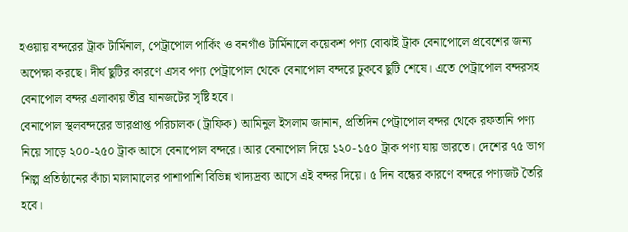হওয়ায় বন্দরের ট্রাক টার্মিনাল, পেট্রাপোল পার্কিং ও বনগাঁও টার্মিনালে কয়েকশ পণ্য বোঝাই ট্রাক বেনাপোলে প্রবেশের জন্য অপেক্ষা করছে। দীর্ঘ ছুটির কারণে এসব পণ্য পেট্রাপোল থেকে বেনাপোল বন্দরে ঢুকবে ছুটি শেষে। এতে পেট্রাপোল বন্দরসহ বেনাপোল বন্দর এলাকায় তীব্র যানজটের সৃষ্টি হবে।
বেনাপোল স্থলবন্দরের ভারপ্রাপ্ত পরিচালক (ট্রাফিক) আমিনুল ইসলাম জানান, প্রতিদিন পেট্রাপোল বন্দর থেকে রফতানি পণ্য নিয়ে সাড়ে ২০০-২৫০ ট্রাক আসে বেনাপোল বন্দরে। আর বেনাপোল দিয়ে ১২০-১৫০ ট্রাক পণ্য যায় ভারতে। দেশের ৭৫ ভাগ শিল্প প্রতিষ্ঠানের কাঁচা মালামালের পাশাপাশি বিভিন্ন খাদ্যদ্রব্য আসে এই বন্দর দিয়ে। ৫ দিন বন্ধের কারণে বন্দরে পণ্যজট তৈরি হবে।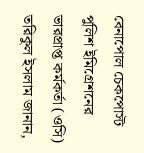বেনাপোল চেকপোস্ট পুলিশ ইমিগ্রেশনের ভারপ্রাপ্ত কর্মকর্তা (ওসি) তরিকুল ইসলাম জানান,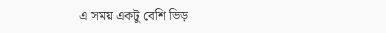এ সময় একটু বেশি ভিড়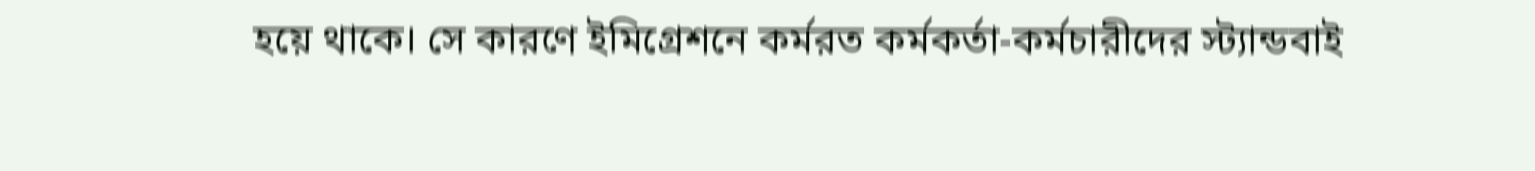হয়ে থাকে। সে কারণে ইমিগ্রেশনে কর্মরত কর্মকর্তা-কর্মচারীদের স্ট্যান্ডবাই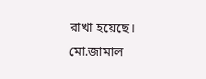রাখা হয়েছে।
মো.জামাল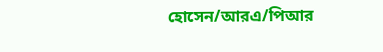হোসেন/আরএ/পিআর